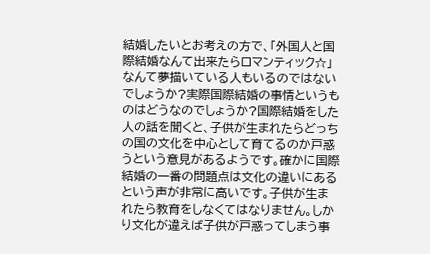結婚したいとお考えの方で、「外国人と国際結婚なんて出来たらロマンティック☆」なんて夢描いている人もいるのではないでしょうか?実際国際結婚の事情というものはどうなのでしょうか?国際結婚をした人の話を聞くと、子供が生まれたらどっちの国の文化を中心として育てるのか戸惑うという意見があるようです。確かに国際結婚の一番の問題点は文化の違いにあるという声が非常に高いです。子供が生まれたら教育をしなくてはなりません。しかり文化が違えば子供が戸惑ってしまう事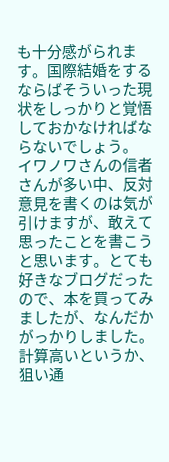も十分感がられます。国際結婚をするならばそういった現状をしっかりと覚悟しておかなければならないでしょう。
イワノワさんの信者さんが多い中、反対意見を書くのは気が引けますが、敢えて思ったことを書こうと思います。とても好きなブログだったので、本を買ってみましたが、なんだかがっかりしました。計算高いというか、狙い通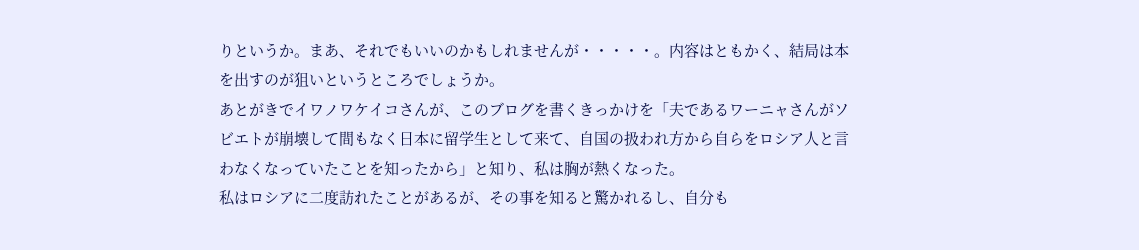りというか。まあ、それでもいいのかもしれませんが・・・・・。内容はともかく、結局は本を出すのが狙いというところでしょうか。
あとがきでイワノワケイコさんが、このブログを書くきっかけを「夫であるワーニャさんがソビエトが崩壊して間もなく日本に留学生として来て、自国の扱われ方から自らをロシア人と言わなくなっていたことを知ったから」と知り、私は胸が熱くなった。
私はロシアに二度訪れたことがあるが、その事を知ると驚かれるし、自分も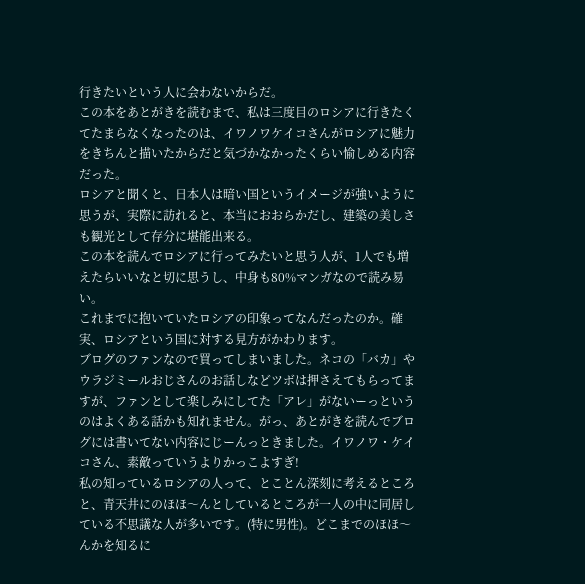行きたいという人に会わないからだ。
この本をあとがきを読むまで、私は三度目のロシアに行きたくてたまらなくなったのは、イワノワケイコさんがロシアに魅力をきちんと描いたからだと気づかなかったくらい愉しめる内容だった。
ロシアと聞くと、日本人は暗い国というイメージが強いように思うが、実際に訪れると、本当におおらかだし、建築の美しさも観光として存分に堪能出来る。
この本を読んでロシアに行ってみたいと思う人が、1人でも増えたらいいなと切に思うし、中身も80%マンガなので読み易い。
これまでに抱いていたロシアの印象ってなんだったのか。確実、ロシアという国に対する見方がかわります。
ブログのファンなので買ってしまいました。ネコの「バカ」やウラジミールおじさんのお話しなどツボは押さえてもらってますが、ファンとして楽しみにしてた「アレ」がないーっというのはよくある話かも知れません。がっ、あとがきを読んでブログには書いてない内容にじーんっときました。イワノワ・ケイコさん、素敵っていうよりかっこよすぎ!
私の知っているロシアの人って、とことん深刻に考えるところと、青天井にのほほ〜んとしているところが一人の中に同居している不思議な人が多いです。(特に男性)。どこまでのほほ〜んかを知るに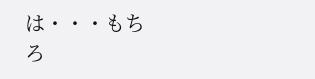は・・・もちろ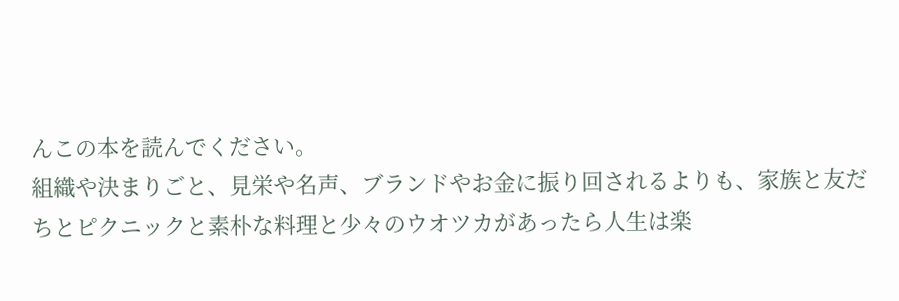んこの本を読んでください。
組織や決まりごと、見栄や名声、ブランドやお金に振り回されるよりも、家族と友だちとピクニックと素朴な料理と少々のウオツカがあったら人生は楽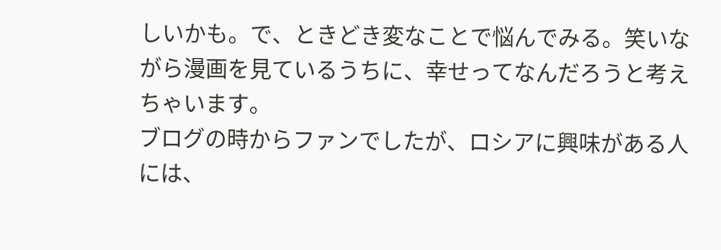しいかも。で、ときどき変なことで悩んでみる。笑いながら漫画を見ているうちに、幸せってなんだろうと考えちゃいます。
ブログの時からファンでしたが、ロシアに興味がある人には、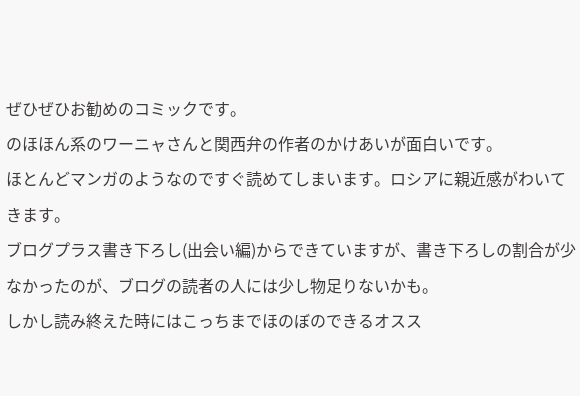ぜひぜひお勧めのコミックです。
のほほん系のワーニャさんと関西弁の作者のかけあいが面白いです。
ほとんどマンガのようなのですぐ読めてしまいます。ロシアに親近感がわいてきます。
ブログプラス書き下ろし(出会い編)からできていますが、書き下ろしの割合が少なかったのが、ブログの読者の人には少し物足りないかも。
しかし読み終えた時にはこっちまでほのぼのできるオスス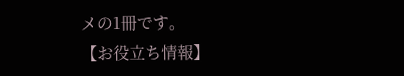メの1冊です。
【お役立ち情報】